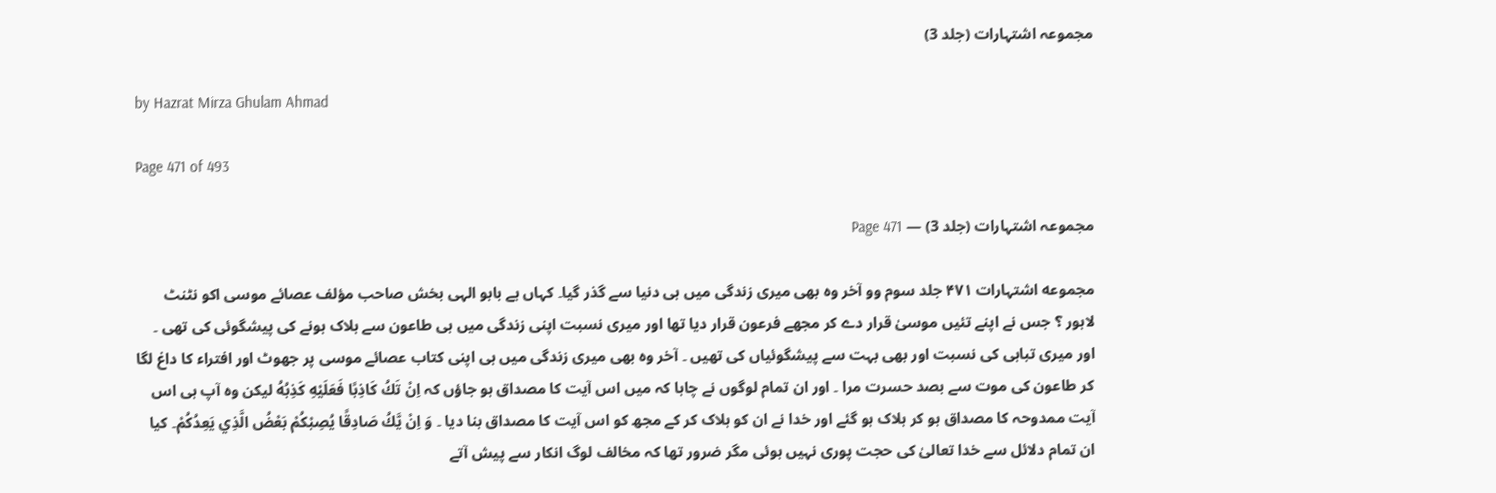مجموعہ اشتہارات (جلد 3)

by Hazrat Mirza Ghulam Ahmad

Page 471 of 493

مجموعہ اشتہارات (جلد 3) — Page 471

مجموعه اشتہارات ۴۷۱ جلد سوم وو آخر وہ بھی میری زندگی میں ہی دنیا سے گذر گیا۔ کہاں ہے بابو الہی بخش صاحب مؤلف عصائے موسی اکو نٹنٹ لاہور ؟ جس نے اپنے تئیں موسیٰ قرار دے کر مجھے فرعون قرار دیا تھا اور میری نسبت اپنی زندگی میں ہی طاعون سے ہلاک ہونے کی پیشگوئی کی تھی ۔ اور میری تباہی کی نسبت اور بھی بہت سے پیشگوئیاں کی تھیں ۔ آخر وہ بھی میری زندگی میں ہی اپنی کتاب عصائے موسی پر جھوٹ اور افتراء کا داغ لگا کر طاعون کی موت سے بصد حسرت مرا ۔ اور ان تمام لوگوں نے چاہا کہ میں اس آیت کا مصداق ہو جاؤں کہ اِنْ تَكُ كَاذِبًا فَعَلَيْهِ كَذِبُهُ لیکن وہ آپ ہی اس آیت ممدوحہ کا مصداق ہو کر ہلاک ہو گئے اور خدا نے ان کو ہلاک کر کے مجھ کو اس آیت کا مصداق بنا دیا ۔ وَ اِنْ يَّكُ صَادِقًا يُصِبْكُمْ بَعْضُ الَّذِي يَعِدُكُمْ۔ کیا ان تمام دلائل سے خدا تعالیٰ کی حجت پوری نہیں ہوئی مگر ضرور تھا کہ مخالف لوگ انکار سے پیش آتے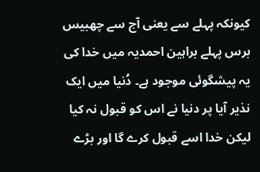کیونکہ پہلے سے یعنی آج سے چھبیس برس پہلے براہین احمدیہ میں خدا کی یہ پیشگوئی موجود ہے۔ دُنیا میں ایک نذیر آیا پر دنیا نے اس کو قبول نہ کیا لیکن خدا اسے قبول کرے گا اور بڑے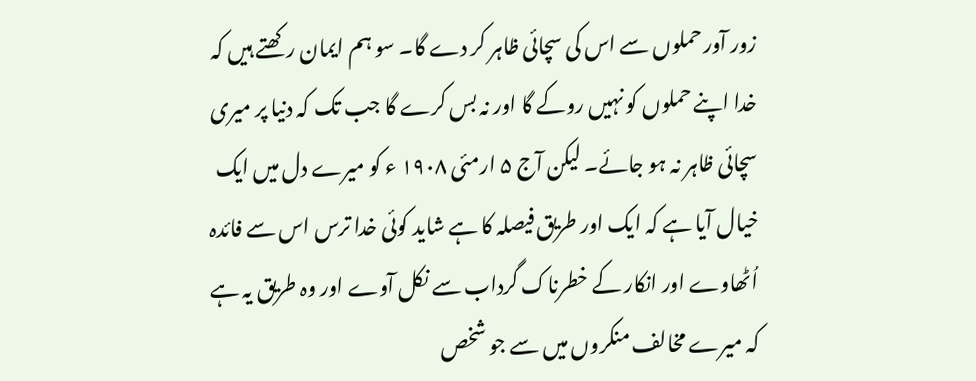زور آور حملوں سے اس کی سچائی ظاہر کر دے گا۔ سو ہم ایمان رکھتے ہیں کہ خدا اپنے حملوں کو نہیں روکے گا اور نہ بس کرے گا جب تک کہ دنیا پر میری سچائی ظاہر نہ ہو جائے۔ لیکن آج ۵ ارمئی ۱۹۰۸ ء کو میرے دل میں ایک خیال آیا ہے کہ ایک اور طریق فیصلہ کا ہے شاید کوئی خدا ترس اس سے فائدہ اُٹھاوے اور انکار کے خطرناک گرداب سے نکل آوے اور وہ طریق یہ ہے کہ میرے مخالف منکروں میں سے جو شخص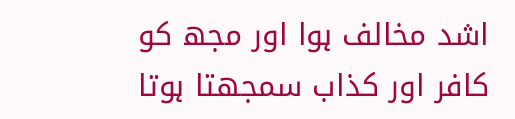اشد مخالف ہوا اور مجھ کو کافر اور کذاب سمجھتا ہوتا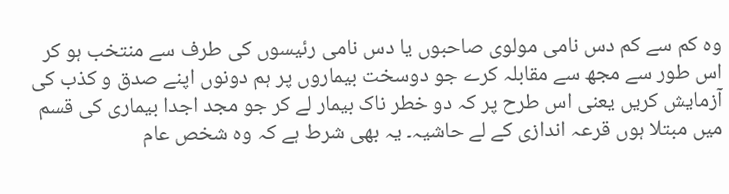وہ کم سے کم دس نامی مولوی صاحبوں یا دس نامی رئیسوں کی طرف سے منتخب ہو کر اس طور سے مجھ سے مقابلہ کرے جو دوسخت بیماروں پر ہم دونوں اپنے صدق و کذب کی آزمایش کریں یعنی اس طرح پر کہ دو خطر ناک بیمار لے کر جو مجد اجدا بیماری کی قسم میں مبتلا ہوں قرعہ اندازی کے لے حاشیہ۔ یہ بھی شرط ہے کہ وہ شخص عام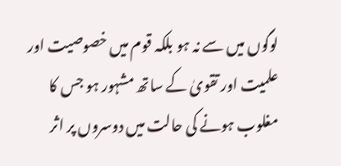لوگوں میں سے نہ ہو بلکہ قوم میں خصوصیت اور علمیت اور تقویٰ کے ساتھ مشہور ہو جس کا مغلوب ہونے کی حالت میں دوسروں پر اثر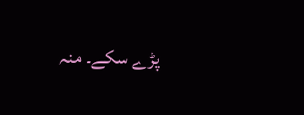پڑے سکے۔ منہ